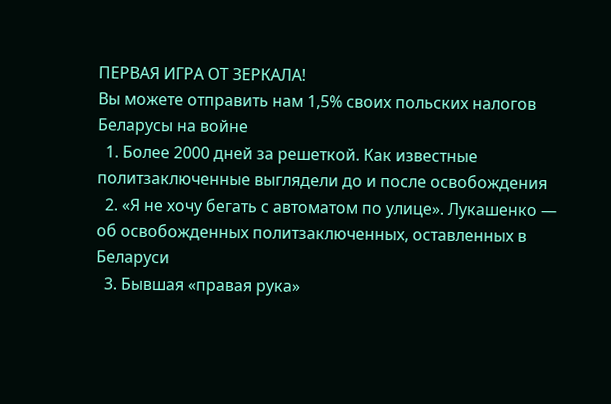ПЕРВАЯ ИГРА ОТ ЗЕРКАЛА!
Вы можете отправить нам 1,5% своих польских налогов
Беларусы на войне
  1. Более 2000 дней за решеткой. Как известные политзаключенные выглядели до и после освобождения
  2. «Я не хочу бегать с автоматом по улице». Лукашенко — об освобожденных политзаключенных, оставленных в Беларуси
  3. Бывшая «правая рука»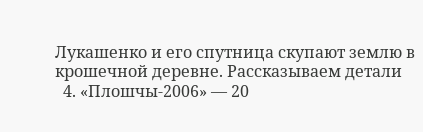Лукашенко и его спутница скупают землю в крошечной деревне. Рассказываем детали
  4. «Плошчы-2006» — 20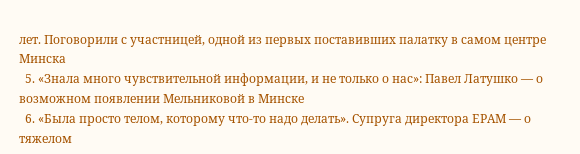лет. Поговорили с участницей, одной из первых поставивших палатку в самом центре Минска
  5. «Знала много чувствительной информации, и не только о нас»: Павел Латушко — о возможном появлении Мельниковой в Минске
  6. «Была просто телом, которому что-то надо делать». Супруга директора ЕРАМ — о тяжелом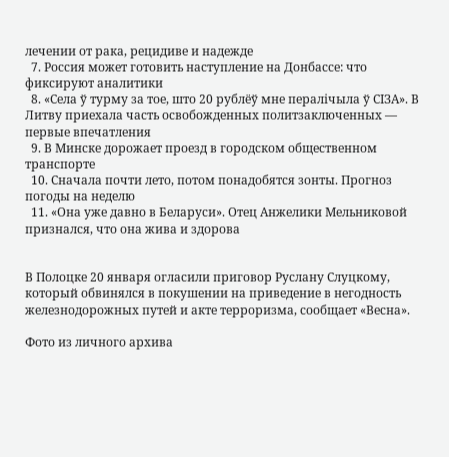лечении от рака, рецидиве и надежде
  7. Россия может готовить наступление на Донбассе: что фиксируют аналитики
  8. «Села ў турму за тое, што 20 рублёў мне пералічыла ў СІЗА». В Литву приехала часть освобожденных политзаключенных — первые впечатления
  9. В Минске дорожает проезд в городском общественном транспорте
  10. Сначала почти лето, потом понадобятся зонты. Прогноз погоды на неделю
  11. «Она уже давно в Беларуси». Отец Анжелики Мельниковой признался, что она жива и здорова


В Полоцке 20 января огласили приговор Руслану Слуцкому, который обвинялся в покушении на приведение в негодность железнодорожных путей и акте терроризма, сообщает «Весна».

Фото из личного архива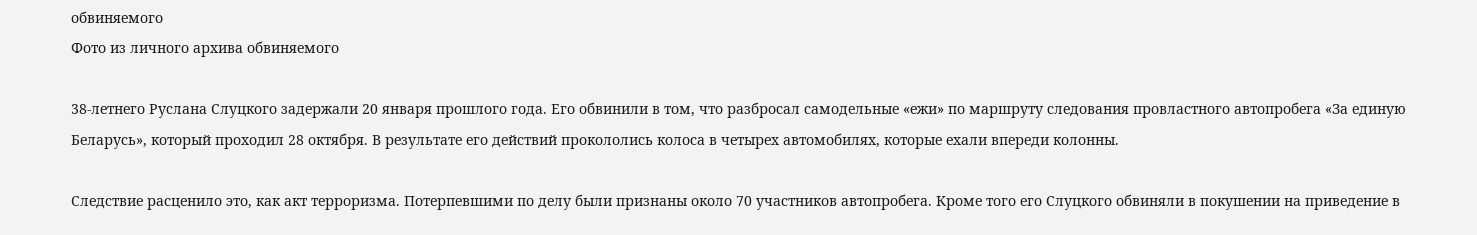обвиняемого
Фото из личного архива обвиняемого

38-летнего Руслана Слуцкого задержали 20 января прошлого года. Его обвинили в том, что разбросал самодельные «ежи» по маршруту следования провластного автопробега «За единую Беларусь», который проходил 28 октября. В результате его действий прокололись колоса в четырех автомобилях, которые ехали впереди колонны.

Следствие расценило это, как акт терроризма. Потерпевшими по делу были признаны около 70 участников автопробега. Кроме того его Слуцкого обвиняли в покушении на приведение в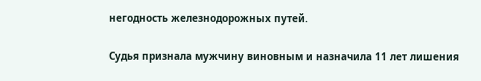негодность железнодорожных путей.

Судья признала мужчину виновным и назначила 11 лет лишения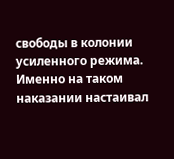свободы в колонии усиленного режима. Именно на таком наказании настаивал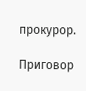прокурор.

Приговор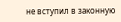не вступил в законную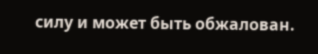силу и может быть обжалован.